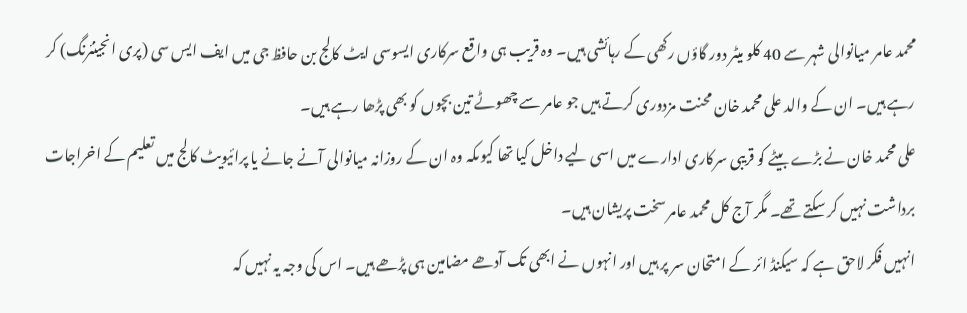محمد عامر میانوالی شہر سے 40 کلو میٹر دور گاؤں رکھی کے رہائشی ہیں۔ وہ قریب ہی واقع سرکاری ایسوسی ایٹ کالج بن حافظ جی میں ایف ایس سی (پری انجینئرنگ) کر رہے ہیں۔ ان کے والد علی محمد خان محنت مزدوری کرتے ہیں جو عامر سے چھوٹے تین بچوں کو بھی پڑھا رہے ہیں۔
علی محمد خان نے بڑے بیٹے کو قریبی سرکاری ادارے میں اسی لیے داخل کیا تھا کیوںکہ وہ ان کے روزانہ میانوالی آنے جانے یا پرائیویٹ کالج میں تعلیم کے اخراجات برداشت نہیں کر سکتے تھے۔ مگر آج کل محمد عامر سخت پریشان ہیں۔
انہیں فکر لاحق ہے کہ سیکنڈ ائر کے امتحان سر پر ہیں اور انہوں نے ابھی تک آدھے مضامین ہی پڑھے ہیں۔ اس کی وجہ یہ نہیں کہ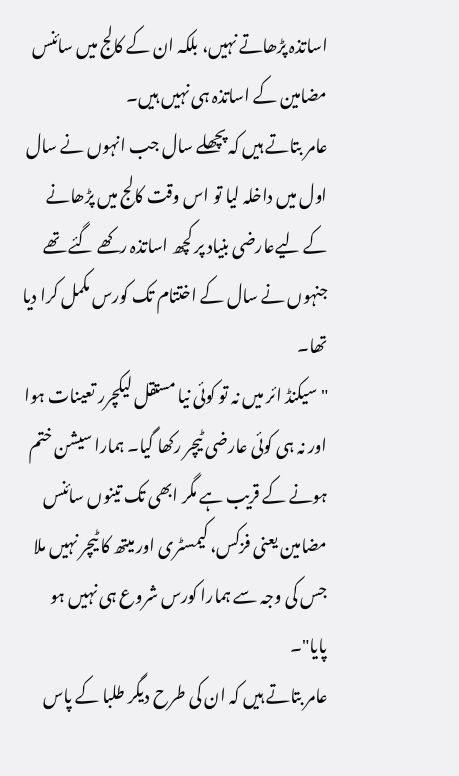اساتذہ پڑھاتے نہیں، بلکہ ان کے کالج میں سائنس مضامین کے اساتذہ ہی نہیں ہیں۔
عامر بتاتے ہیں کہ پچھلے سال جب انہوں نے سال اول میں داخلہ لیا تو اس وقت کالج میں پڑھانے کے لیےعارضی بنیاد پر کچھ اساتذہ رکھے گئے تھے جنہوں نے سال کے اختتام تک کورس مکمل کرا دیا تھا۔
"سیکنڈ ائر میں نہ تو کوئی نیا مستقل لیکچرر تعینات ہوا اور نہ ہی کوئی عارضی ٹیچر رکھا گیا۔ ہمارا سیشن ختم ہونے کے قریب ہے مگر ابھی تک تینوں سائنس مضامین یعنی فزکس، کیمسٹری اور میتھ کا ٹیچر نہیں ملا جس کی وجہ سے ہمارا کورس شروع ہی نہیں ہو پایا"۔
عامر بتاتے ہیں کہ ان کی طرح دیگر طلبا کے پاس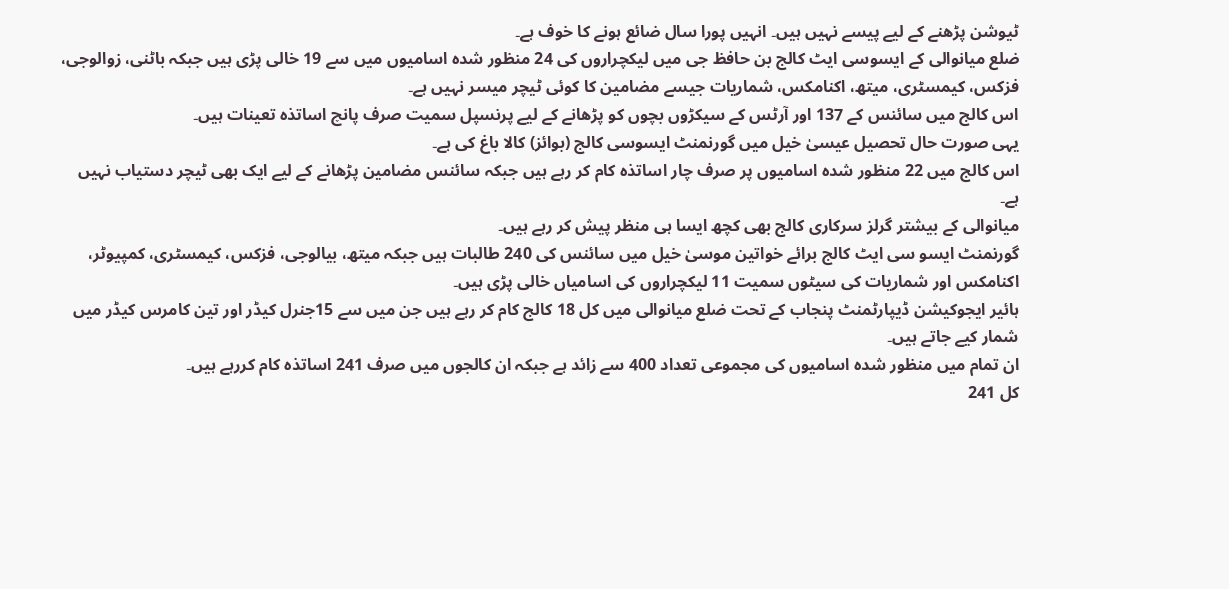ٹیوشن پڑھنے کے لیے پیسے نہیں ہیں۔ انہیں پورا سال ضائع ہونے کا خوف ہے۔
ضلع میانوالی کے ایسوسی ایٹ کالج بن حافظ جی میں لیکچراروں کی 24 منظور شدہ اسامیوں میں سے 19 خالی پڑی ہیں جبکہ باٹنی، زوالوجی، فزکس، کیمسٹری، میتھ، اکنامکس، شماریات جیسے مضامین کا کوئی ٹیچر میسر نہیں ہے۔
اس کالج میں سائنس کے 137 اور آرٹس کے سیکڑوں بچوں کو پڑھانے کے لیے پرنسپل سمیت صرف پانچ اساتذہ تعینات ہیں۔
یہی صورت حال تحصیل عیسیٰ خیل میں گورنمنٹ ایسوسی کالج (بوائز) کالا باغ کی ہے۔
اس کالج میں 22 منظور شدہ اسامیوں پر صرف چار اساتذہ کام کر رہے ہیں جبکہ سائنس مضامین پڑھانے کے لیے ایک بھی ٹیچر دستیاب نہیں ہے۔
میانوالی کے بیشتر گرلز سرکاری کالج بھی کچھ ایسا ہی منظر پیش کر رہے ہیں۔
گورنمنٹ ایسو سی ایٹ کالج برائے خواتین موسیٰ خیل میں سائنس کی 240 طالبات ہیں جبکہ میتھ، بیالوجی، فزکس، کیمسٹری، کمپیوٹر، اکنامکس اور شماریات کی سیٹوں سمیت 11 لیکچراروں کی اسامیاں خالی پڑی ہیں۔
ہائیر ایجوکیشن ڈیپارٹمنٹ پنجاب کے تحت ضلع میانوالی میں کل 18 کالج کام کر رہے ہیں جن میں سے 15جنرل کیڈر اور تین کامرس کیڈر میں شمار کیے جاتے ہیں۔
ان تمام میں منظور شدہ اسامیوں کی مجموعی تعداد 400 سے زائد ہے جبکہ ان کالجوں میں صرف 241 اساتذہ کام کررہے ہیں۔
کل 241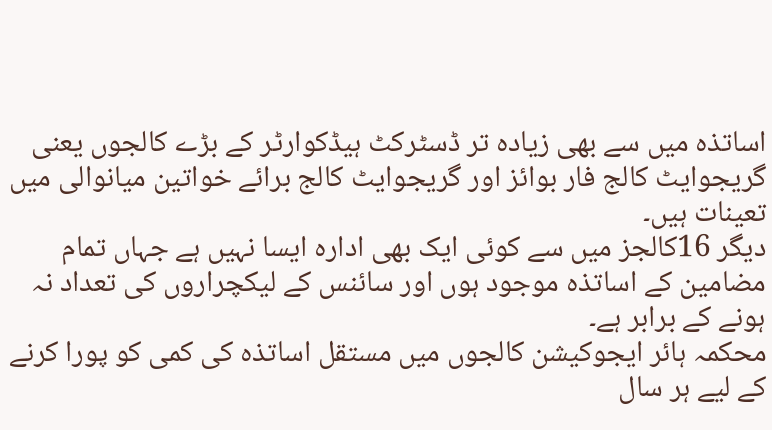اساتذہ میں سے بھی زیادہ تر ڈسٹرکٹ ہیڈکوارٹر کے بڑے کالجوں یعنی گریجوایٹ کالج فار بوائز اور گریجوایٹ کالج برائے خواتین میانوالی میں تعینات ہیں۔
دیگر 16کالجز میں سے کوئی ایک بھی ادارہ ایسا نہیں ہے جہاں تمام مضامین کے اساتذہ موجود ہوں اور سائنس کے لیکچراروں کی تعداد نہ ہونے کے برابر ہے۔
محکمہ ہائر ایجوکیشن کالجوں میں مستقل اساتذہ کی کمی کو پورا کرنے کے لیے ہر سال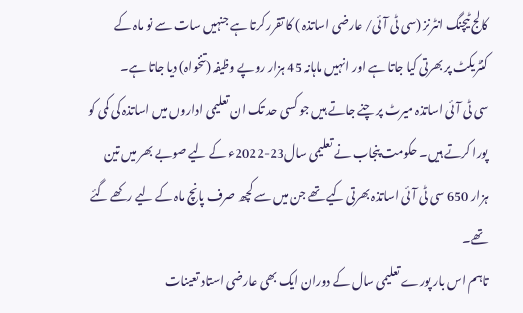کالج ٹیچنگ انٹرنز (سی ٹی آئی/ عارضی اساتذہ ) کا تقرر کرتا ہے جنہیں سات سے نو ماہ کے کنٹریکٹ پر بھرتی کیا جاتا ہے اور انہیں ماہانہ 45 ہزار روپے وظیفہ (تنخواہ) دیا جاتا ہے۔
سی ٹی آئی اساتذہ میرٹ پر چنے جاتے ہیں جو کسی حد تک ان تعلیمی اداروں میں اساتذہ کی کمی کو پورا کرتے ہیں۔ حکومت پنجاب نے تعلیمی سال23-2022ء کے لیے صوبے بھر میں تین ہزار 650 سی ٹی آئی اساتذہ بھرتی کیے تھے جن میں سے کچھ صرف پانچ ماہ کے لیے رکھے گئے تھے۔
تاہم اس بار پورے تعلیمی سال کے دوران ایک بھی عارضی استاد تعینات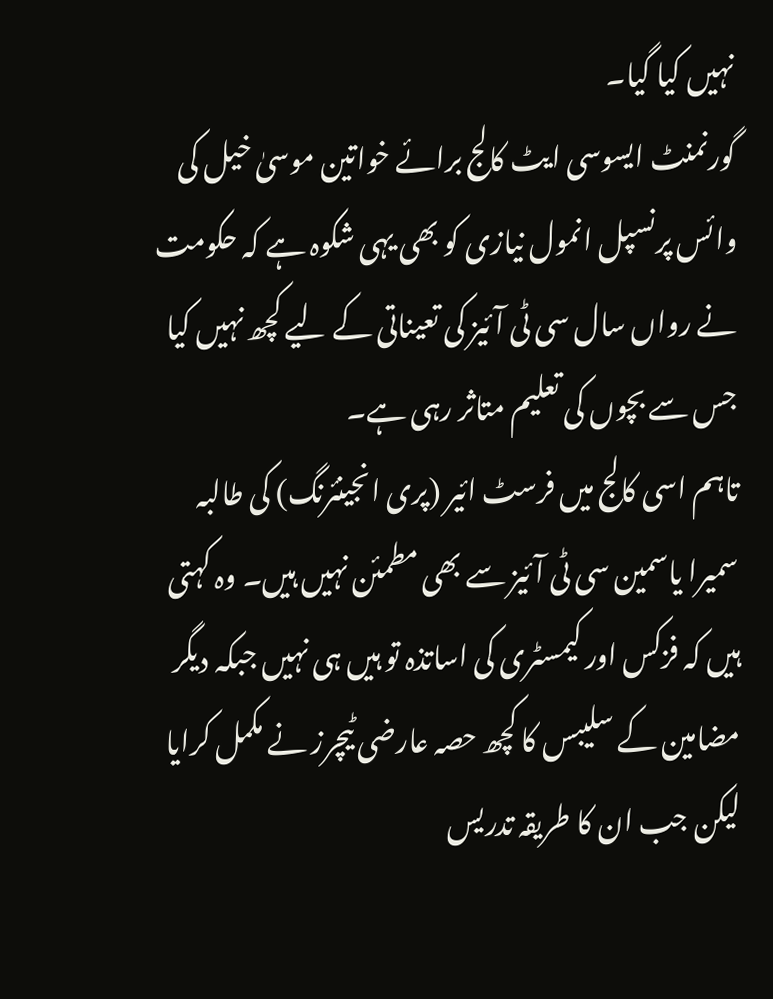نہیں کیا گیا۔
گورنمنٹ ایسوسی ایٹ کالج برائے خواتین موسیٰ خیل کی وائس پرنسپل انمول نیازی کو بھی یہی شکوہ ہے کہ حکومت نے رواں سال سی ٹی آئیز کی تعیناتی کے لیے کچھ نہیں کیا جس سے بچوں کی تعلیم متاثر رہی ہے۔
تاہم اسی کالج میں فرسٹ ائیر (پری انجینئرنگ) کی طالبہ سمیرا یاسمین سی ٹی آئیز سے بھی مطمئن نہیں ہیں۔ وہ کہتی ہیں کہ فزکس اور کیمسٹری کی اساتذہ تو ہیں ہی نہیں جبکہ دیگر مضامین کے سلیبس کا کچھ حصہ عارضی ٹیچرز نے مکمل کرایا لیکن جب ان کا طریقہ تدریس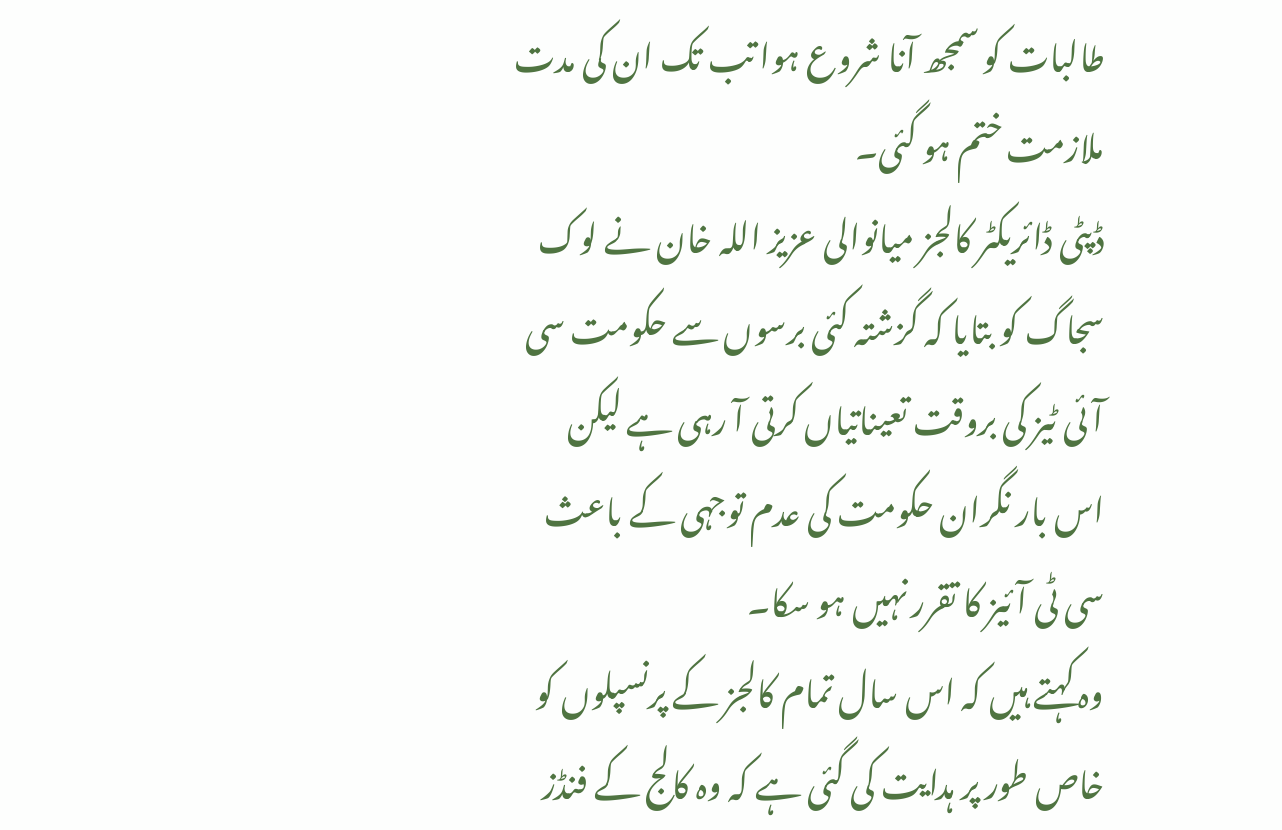طالبات کو سمجھ آنا شروع ہوا تب تک ان کی مدت ملازمت ختم ہو گئی۔
ڈپٹی ڈائریکٹر کالجز میانوالی عزیز اللہ خان نے لوک سجاگ کو بتایا کہ گزشتہ کئی برسوں سے حکومت سی آئی ٹیز کی بروقت تعیناتیاں کرتی آ رہی ہے لیکن اس بار نگران حکومت کی عدم توجہی کے باعث سی ٹی آئیز کا تقرر نہیں ہو سکا۔
وہ کہتے ہیں کہ اس سال تمام کالجز کے پرنسپلوں کو خاص طور پر ہدایت کی گئی ہے کہ وہ کالج کے فنڈز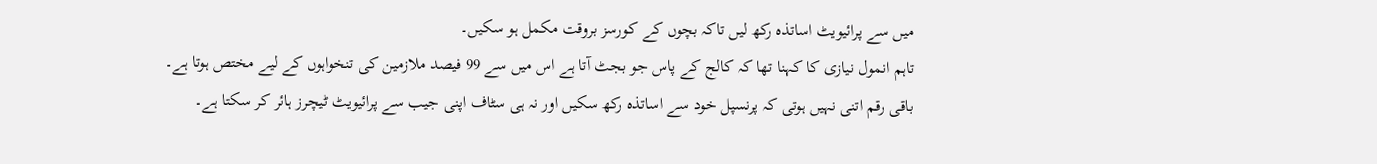میں سے پرائیویٹ اساتذہ رکھ لیں تاکہ بچوں کے کورسز بروقت مکمل ہو سکیں۔
تاہم انمول نیازی کا کہنا تھا کہ کالج کے پاس جو بجٹ آتا ہے اس میں سے 99 فیصد ملازمین کی تنخواہوں کے لیے مختص ہوتا ہے۔ باقی رقم اتنی نہیں ہوتی کہ پرنسپل خود سے اساتذہ رکھ سکیں اور نہ ہی سٹاف اپنی جیب سے پرائیویٹ ٹیچرز ہائر کر سکتا ہے۔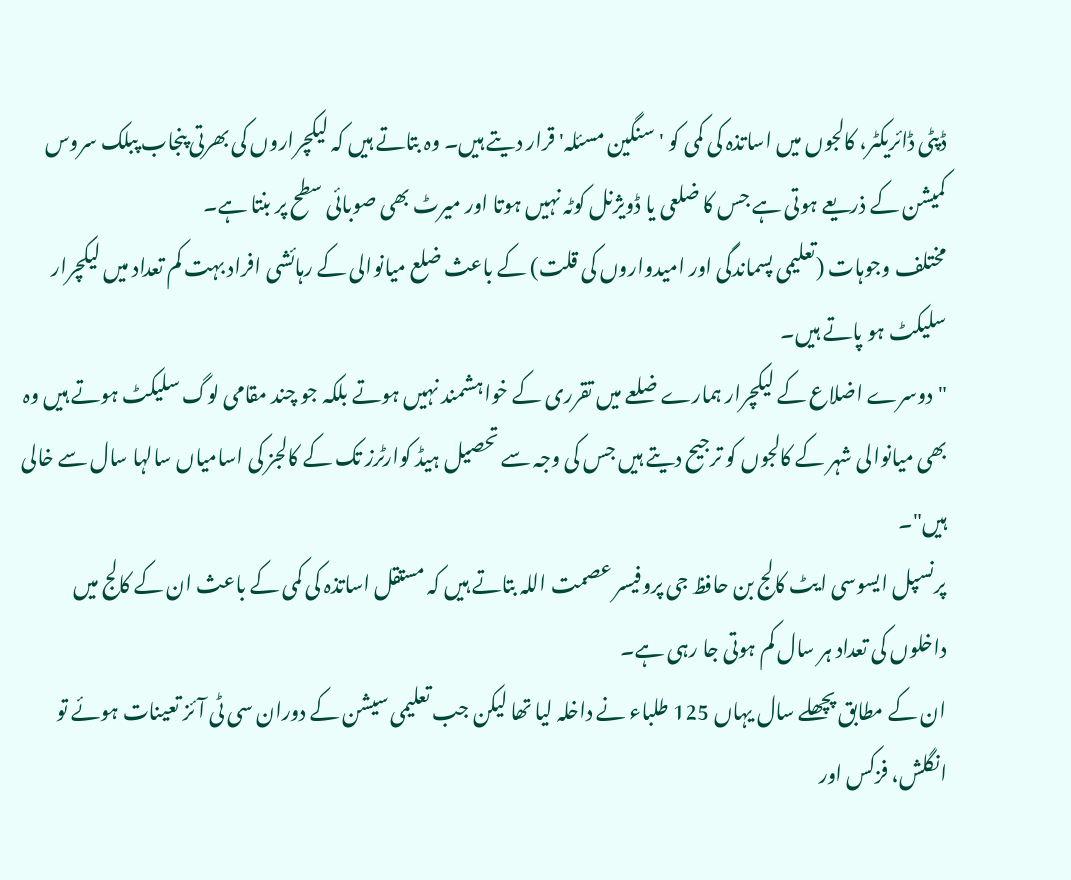ڈپٹی ڈائریکٹر، کالجوں میں اساتذہ کی کمی کو 'سنگین مسئلہ' قرار دیتے ہیں۔ وہ بتاتے ہیں کہ لیکچراروں کی بھرتی پنجاب پبلک سروس کمیشن کے ذریعے ہوتی ہے جس کا ضلعی یا ڈویژنل کوٹہ نہیں ہوتا اور میرٹ بھی صوبائی سطح پر بنتا ہے۔
مختلف وجوہات (تعلیمی پسماندگی اور امیدواروں کی قلت) کے باعث ضلع میانوالی کے رہائشی افراد بہت کم تعداد میں لیکچرار سلیکٹ ہو پاتے ہیں۔
"دوسرے اضلاع کے لیکچرار ہمارے ضلعے میں تقرری کے خواہشمند نہیں ہوتے بلکہ جو چند مقامی لوگ سلیکٹ ہوتے ہیں وہ بھی میانوالی شہر کے کالجوں کو ترجیح دیتے ہیں جس کی وجہ سے تحصیل ہیڈ کوارٹرز تک کے کالجز کی اسامیاں سالہا سال سے خالی ہیں"۔
پرنسپل ایسوسی ایٹ کالج بن حافظ جی پروفیسر عصمت اللہ بتاتے ہیں کہ مستقل اساتذہ کی کمی کے باعث ان کے کالج میں داخلوں کی تعداد ہر سال کم ہوتی جا رہی ہے۔
ان کے مطابق پچھلے سال یہاں 125 طلباء نے داخلہ لیا تھا لیکن جب تعلیمی سیشن کے دوران سی ٹی آئز تعینات ہوئے تو انگلش، فزکس اور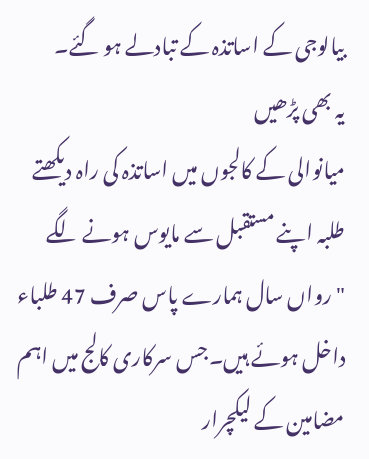بیالوجی کے اساتذہ کے تبادلے ہو گئے۔
یہ بھی پڑھیں
میانوالی کے کالجوں میں اساتذہ کی راہ دیکھتے طلبہ اپنے مستقبل سے مایوس ہونے لگے
"رواں سال ہمارے پاس صرف 47 طلباء داخل ہوئے ہیں۔جس سرکاری کالج میں اہم مضامین کے لیکچرار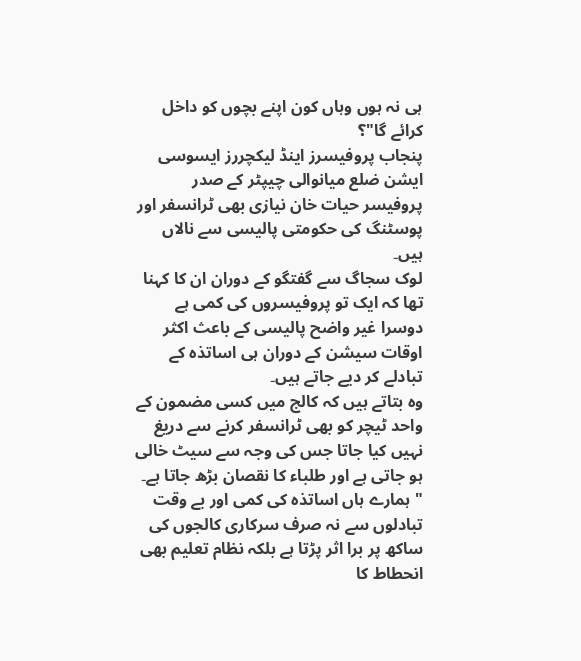ہی نہ ہوں وہاں کون اپنے بچوں کو داخل کرائے گا"؟
پنجاب پروفیسرز اینڈ لیکچررز ایسوسی ایشن ضلع میانوالی چیپٹر کے صدر پروفیسر حیات خان نیازی بھی ٹرانسفر اور پوسٹنگ کی حکومتی پالیسی سے نالاں ہیں۔
لوک سجاگ سے گفتگو کے دوران ان کا کہنا تھا کہ ایک تو پروفیسروں کی کمی ہے دوسرا غیر واضح پالیسی کے باعث اکثر اوقات سیشن کے دوران ہی اساتذہ کے تبادلے کر دیے جاتے ہیں۔
وہ بتاتے ہیں کہ کالج میں کسی مضمون کے واحد ٹیچر کو بھی ٹرانسفر کرنے سے دریغ نہیں کیا جاتا جس کی وجہ سے سیٹ خالی ہو جاتی ہے اور طلباء کا نقصان بڑھ جاتا ہے۔
" ہمارے ہاں اساتذہ کی کمی اور بے وقت تبادلوں سے نہ صرف سرکاری کالجوں کی ساکھ پر برا اثر پڑتا ہے بلکہ نظام تعلیم بھی انحطاط کا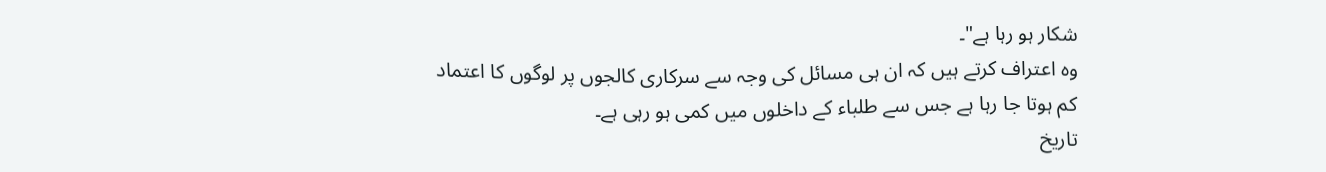شکار ہو رہا ہے"۔
وہ اعتراف کرتے ہیں کہ ان ہی مسائل کی وجہ سے سرکاری کالجوں پر لوگوں کا اعتماد کم ہوتا جا رہا ہے جس سے طلباء کے داخلوں میں کمی ہو رہی ہے۔
تاریخ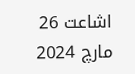اشاعت 26 مارچ 2024